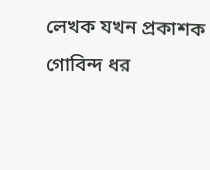লেখক যখন প্রকাশক
গোবিন্দ ধর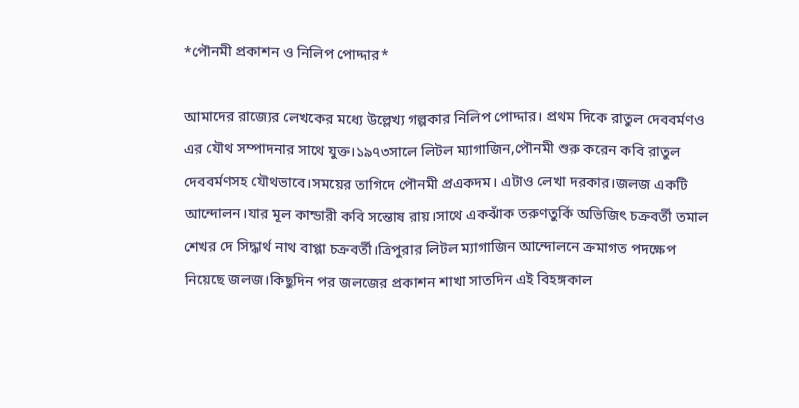*পৌনমী প্রকাশন ও নিলিপ পোদ্দার*

আমাদের রাজ্যের লেখকের মধ্যে উল্লেখ্য গল্পকার নিলিপ পোদ্দার। প্রথম দিকে রাতুল দেববর্মণও এর যৌথ সম্পাদনার সাথে যুক্ত।১৯৭৩সালে লিটল ম্যাগাজিন,পৌনমী শুরু করেন কবি রাতুল দেববর্মণসহ যৌথভাবে।সময়ের তাগিদে পৌনমী প্রএকদম। এটাও লেখা দরকার।জলজ একটি আন্দোলন।যার মূল কান্ডারী কবি সন্তোষ রায়।সাথে একঝাঁক তরুণতুর্কি অভিজিৎ চক্রবর্তী তমাল শেখর দে সিদ্ধার্থ নাথ বাপ্পা চক্রবর্তী।ত্রিপুরার লিটল ম্যাগাজিন আন্দোলনে ক্রমাগত পদক্ষেপ নিয়েছে জলজ।কিছুদিন পর জলজের প্রকাশন শাখা সাতদিন এই বিহঙ্গকাল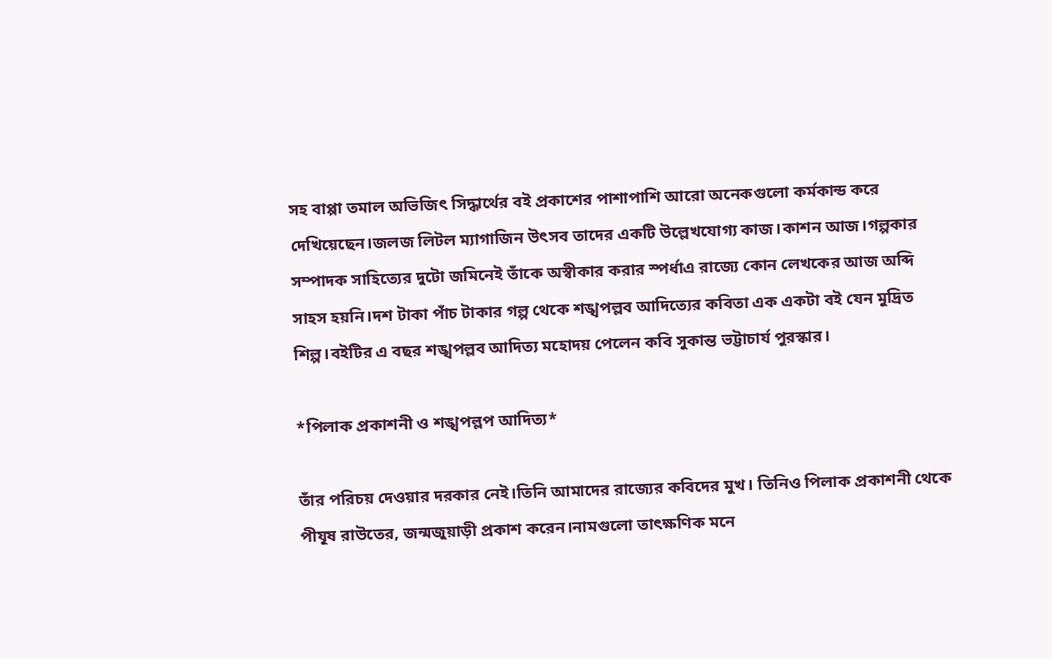সহ বাপ্পা তমাল অভিজিৎ সিদ্ধার্থের বই প্রকাশের পাশাপাশি আরো অনেকগুলো কর্মকান্ড করে দেখিয়েছেন।জলজ লিটল ম্যাগাজিন উৎসব তাদের একটি উল্লেখযোগ্য কাজ।কাশন আজ।গল্পকার সম্পাদক সাহিত্যের দুটো জমিনেই তাঁকে অস্বীকার করার স্পর্ধাএ রাজ্যে কোন লেখকের আজ অব্দি সাহস হয়নি।দশ টাকা পাঁচ টাকার গল্প থেকে শঙ্খপল্লব আদিত্যের কবিতা এক একটা বই যেন মুদ্রিত শিল্প।বইটির এ বছর শঙ্খপল্লব আদিত্য মহোদয় পেলেন কবি সুকান্ত ভট্টাচার্য পুরস্কার।

*পিলাক প্রকাশনী ও শঙ্খপল্লপ আদিত্য*

তাঁর পরিচয় দেওয়ার দরকার নেই।তিনি আমাদের রাজ্যের কবিদের মুখ। তিনিও পিলাক প্রকাশনী থেকে পীযূষ রাউতের, জন্মজুয়াড়ী প্রকাশ করেন।নামগুলো তাৎক্ষণিক মনে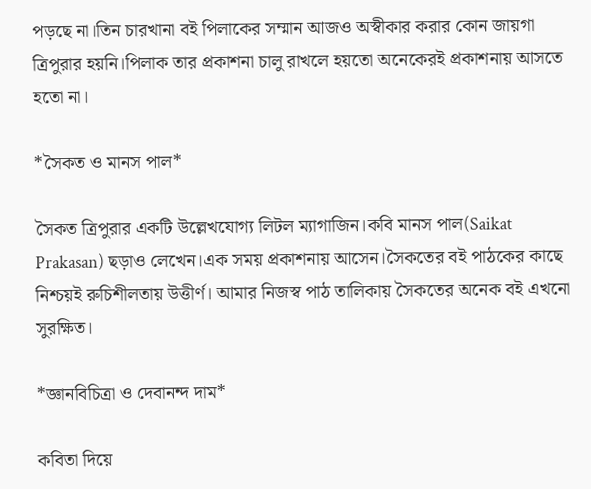পড়ছে না।তিন চারখানা বই পিলাকের সম্মান আজও অস্বীকার করার কোন জায়গা ত্রিপুরার হয়নি।পিলাক তার প্রকাশনা চালু রাখলে হয়তো অনেকেরই প্রকাশনায় আসতে হতো না।

*সৈকত ও মানস পাল*

সৈকত ত্রিপুরার একটি উল্লেখযোগ্য লিটল ম্যাগাজিন।কবি মানস পাল(Saikat Prakasan) ছড়াও লেখেন।এক সময় প্রকাশনায় আসেন।সৈকতের বই পাঠকের কাছে নিশ্চয়ই রুচিশীলতায় উত্তীর্ণ। আমার নিজস্ব পাঠ তালিকায় সৈকতের অনেক বই এখনো সুরক্ষিত।

*জ্ঞানবিচিত্রা ও দেবানন্দ দাম*

কবিতা দিয়ে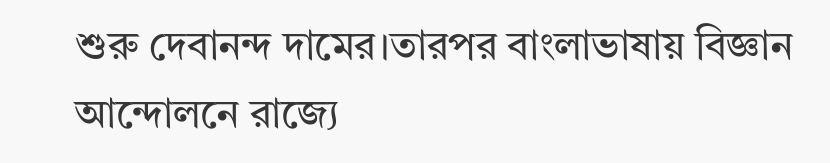শুরু দেবানন্দ দামের।তারপর বাংলাভাষায় বিজ্ঞান আন্দোলনে রাজ্যে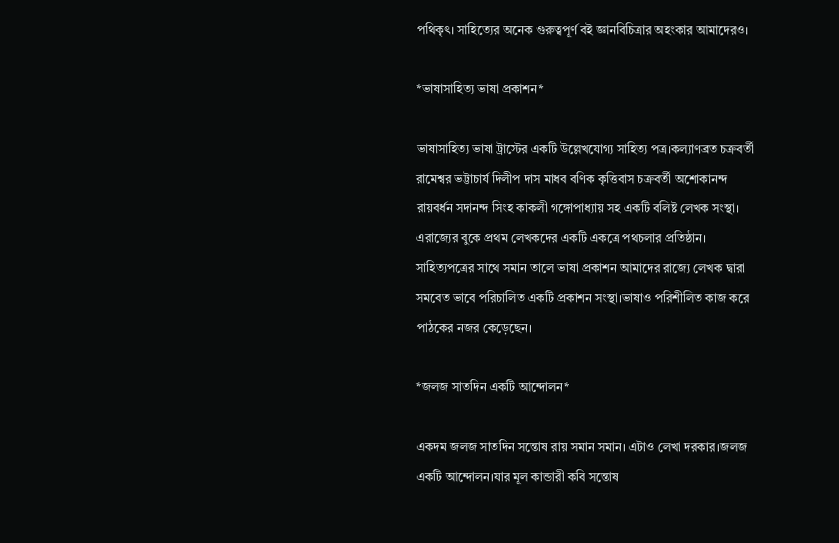পথিকৃৎ। সাহিত্যের অনেক গুরুত্বপূর্ণ বই জ্ঞানবিচিত্রার অহংকার আমাদেরও।

*ভাষাসাহিত্য ভাষা প্রকাশন*

ভাষাসাহিত্য ভাষা ট্রাস্টের একটি উল্লেখযোগ্য সাহিত্য পত্র।কল্যাণব্রত চক্রবর্তী রামেশ্বর ভট্টাচার্য দিলীপ দাস মাধব বণিক কৃত্তিবাস চক্রবর্তী অশোকানন্দ রায়বর্ধন সদানন্দ সিংহ কাকলী গঙ্গোপাধ্যায় সহ একটি বলিষ্ট লেখক সংস্থা। এরাজ্যের বুকে প্রথম লেখকদের একটি একত্রে পথচলার প্রতিষ্ঠান।
সাহিত্যপত্রের সাথে সমান তালে ভাষা প্রকাশন আমাদের রাজ্যে লেখক দ্বারা সমবেত ভাবে পরিচালিত একটি প্রকাশন সংস্থা।ভাষাও পরিশীলিত কাজ করে পাঠকের নজর কেড়েছেন।

*জলজ সাতদিন একটি আন্দোলন*

একদম জলজ সাতদিন সন্তোষ রায় সমান সমান। এটাও লেখা দরকার।জলজ একটি আন্দোলন।যার মূল কান্ডারী কবি সন্তোষ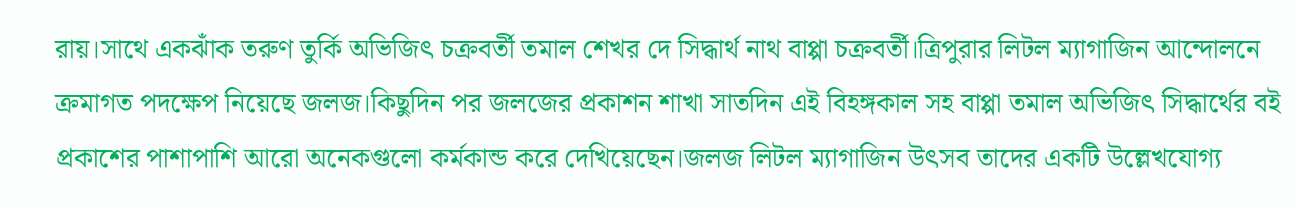রায়।সাথে একঝাঁক তরুণ তুর্কি অভিজিৎ চক্রবর্তী তমাল শেখর দে সিদ্ধার্থ নাথ বাপ্পা চক্রবর্তী।ত্রিপুরার লিটল ম্যাগাজিন আন্দোলনে ক্রমাগত পদক্ষেপ নিয়েছে জলজ।কিছুদিন পর জলজের প্রকাশন শাখা সাতদিন এই বিহঙ্গকাল সহ বাপ্পা তমাল অভিজিৎ সিদ্ধার্থের বই প্রকাশের পাশাপাশি আরো অনেকগুলো কর্মকান্ড করে দেখিয়েছেন।জলজ লিটল ম্যাগাজিন উৎসব তাদের একটি উল্লেখযোগ্য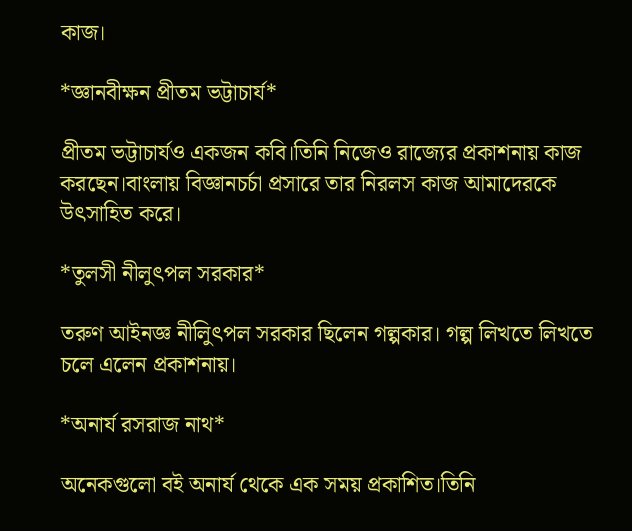কাজ।

*জ্ঞানবীক্ষন প্রীতম ভট্টাচার্য*

প্রীতম ভট্টাচার্যও একজন কবি।তিনি নিজেও রাজ্যের প্রকাশনায় কাজ করছেন।বাংলায় বিজ্ঞানচর্চা প্রসারে তার নিরলস কাজ আমাদেরকে উৎসাহিত করে।

*তুলসী নীলুৎপল সরকার*

তরুণ আইনজ্ঞ নীলিুৎপল সরকার ছিলেন গল্পকার। গল্প লিখতে লিখতে চলে এলেন প্রকাশনায়।

*অনার্য রসরাজ নাথ*

অনেকগুলো বই অনার্য থেকে এক সময় প্রকাশিত।তিনি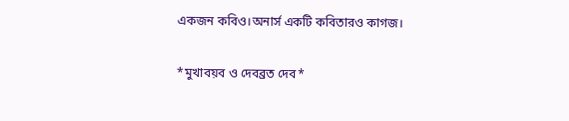একজন কবিও।অনার্স একটি কবিতারও কাগজ।

*মুখাবয়ব ও দেবব্রত দেব*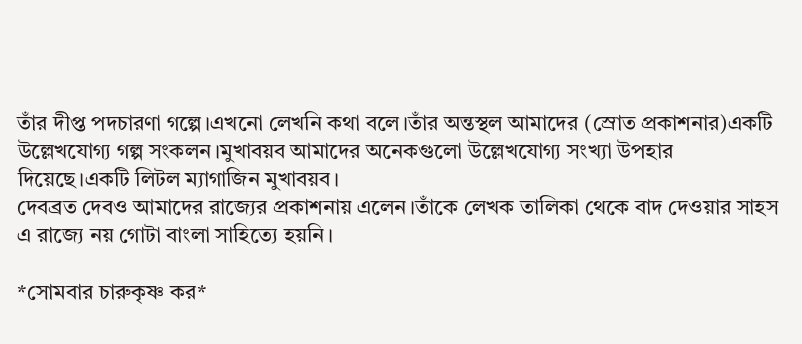তাঁর দীপ্ত পদচারণা গল্পে।এখনো লেখনি কথা বলে।তাঁর অন্তস্থল আমাদের (স্রোত প্রকাশনার)একটি উল্লেখযোগ্য গল্প সংকলন।মুখাবয়ব আমাদের অনেকগুলো উল্লেখযোগ্য সংখ্যা উপহার দিয়েছে।একটি লিটল ম্যাগাজিন মুখাবয়ব।
দেবব্রত দেবও আমাদের রাজ্যের প্রকাশনায় এলেন।তাঁকে লেখক তালিকা থেকে বাদ দেওয়ার সাহস এ রাজ্যে নয় গোটা বাংলা সাহিত্যে হয়নি।

*সোমবার চারুকৃষ্ণ কর*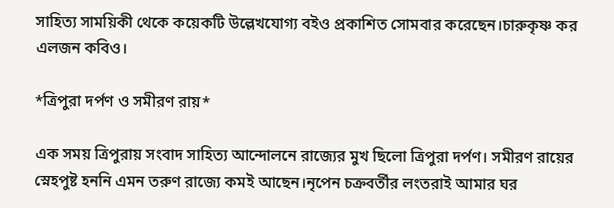সাহিত্য সাময়িকী থেকে কয়েকটি উল্লেখযোগ্য বইও প্রকাশিত সোমবার করেছেন।চারুকৃষ্ণ কর এলজন কবিও।

*ত্রিপুরা দর্পণ ও সমীরণ রায়*

এক সময় ত্রিপুরায় সংবাদ সাহিত্য আন্দোলনে রাজ্যের মুখ ছিলো ত্রিপুরা দর্পণ। সমীরণ রায়ের স্নেহপুষ্ট হননি এমন তরুণ রাজ্যে কমই আছেন।নৃপেন চক্রবর্তীর লংতরাই আমার ঘর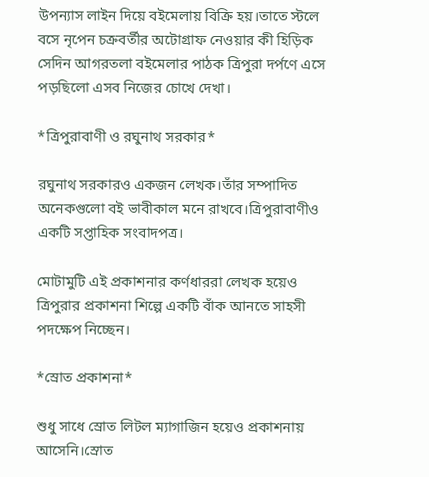উপন্যাস লাইন দিয়ে বইমেলায় বিক্রি হয়।তাতে স্টলে বসে নৃপেন চক্রবর্তীর অটোগ্রাফ নেওয়ার কী হিড়িক সেদিন আগরতলা বইমেলার পাঠক ত্রিপুরা দর্পণে এসে পড়ছিলো এসব নিজের চোখে দেখা।

*ত্রিপুরাবাণী ও রঘুনাথ সরকার*

রঘুনাথ সরকারও একজন লেখক।তাঁর সম্পাদিত অনেকগুলো বই ভাবীকাল মনে রাখবে।ত্রিপুরাবাণীও একটি সপ্তাহিক সংবাদপত্র।

মোটামুটি এই প্রকাশনার কর্ণধাররা লেখক হয়েও ত্রিপুরার প্রকাশনা শিল্পে একটি বাঁক আনতে সাহসী পদক্ষেপ নিচ্ছেন।

*স্রোত প্রকাশনা*

শুধু সাধে স্রোত লিটল ম্যাগাজিন হয়েও প্রকাশনায় আসেনি।স্রোত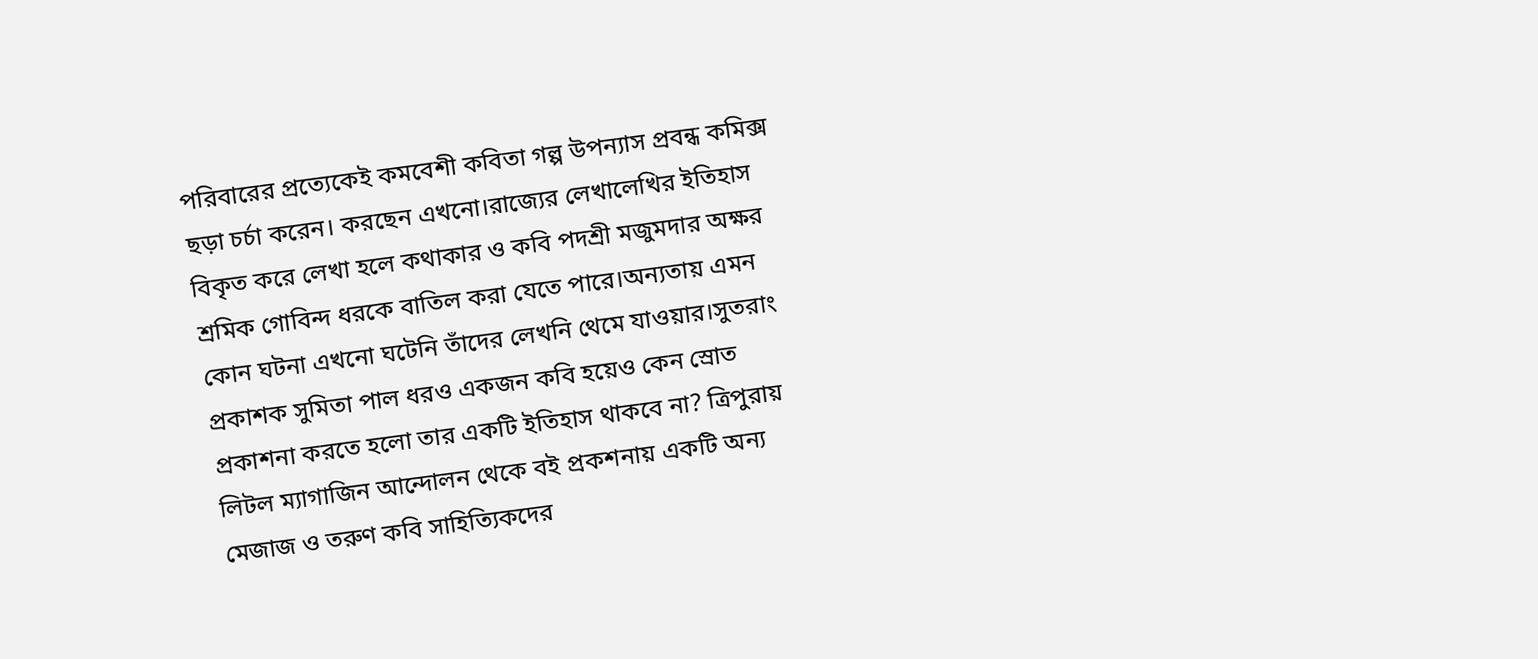পরিবারের প্রত্যেকেই কমবেশী কবিতা গল্প উপন্যাস প্রবন্ধ কমিক্স ছড়া চর্চা করেন। করছেন এখনো।রাজ্যের লেখালেখির ইতিহাস বিকৃত করে লেখা হলে কথাকার ও কবি পদশ্রী মজুমদার অক্ষর শ্রমিক গোবিন্দ ধরকে বাতিল করা যেতে পারে।অন্যতায় এমন কোন ঘটনা এখনো ঘটেনি তাঁদের লেখনি থেমে যাওয়ার।সুতরাং প্রকাশক সুমিতা পাল ধরও একজন কবি হয়েও কেন স্রোত প্রকাশনা করতে হলো তার একটি ইতিহাস থাকবে না? ত্রিপুরায় লিটল ম্যাগাজিন আন্দোলন থেকে বই প্রকশনায় একটি অন্য মেজাজ ও তরুণ কবি সাহিত্যিকদের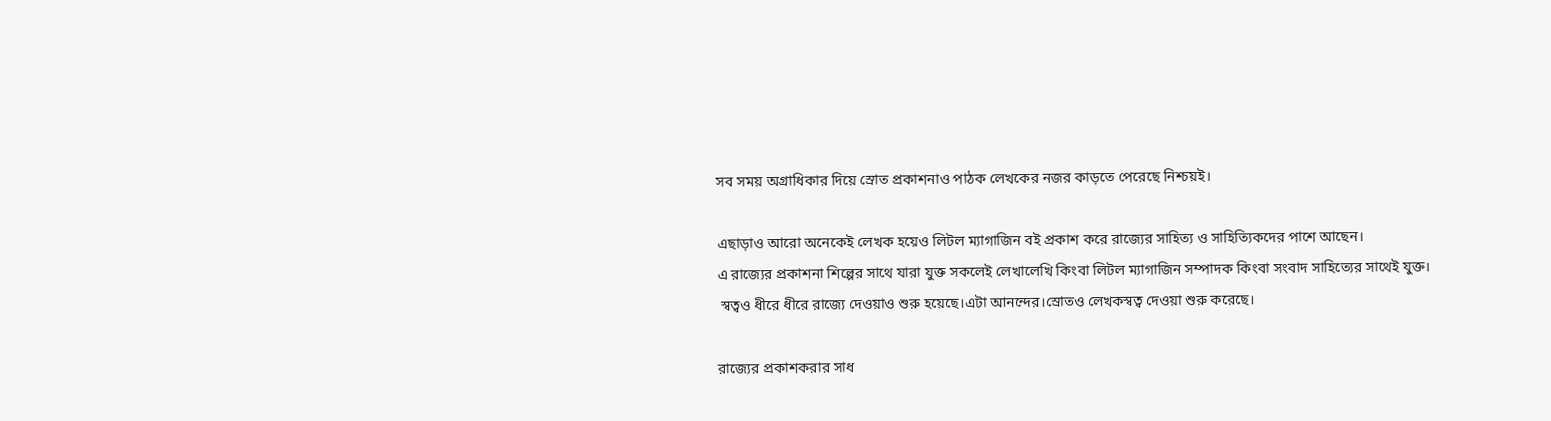সব সময় অগ্রাধিকার দিয়ে স্রোত প্রকাশনাও পাঠক লেখকের নজর কাড়তে পেরেছে নিশ্চয়ই।

এছাড়াও আরো অনেকেই লেখক হয়েও লিটল ম্যাগাজিন বই প্রকাশ করে রাজ্যের সাহিত্য ও সাহিত্যিকদের পাশে আছেন।
এ রাজ্যের প্রকাশনা শিল্পের সাথে যারা যুক্ত সকলেই লেখালেখি কিংবা লিটল ম্যাগাজিন সম্পাদক কিংবা সংবাদ সাহিত্যের সাথেই যুক্ত।
 স্বত্বও ধীরে ধীরে রাজ্যে দেওয়াও শুরু হয়েছে।এটা আনন্দের।স্রোতও লেখকস্বত্ব দেওয়া শুরু করেছে।

রাজ্যের প্রকাশকরার সাধ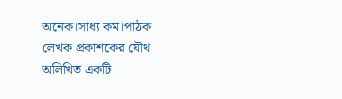অনেক।সাধ্য কম।পাঠক লেখক প্রকাশকের যৌথ অলিখিত একটি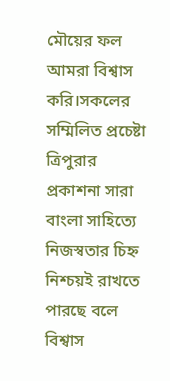মৌয়ের ফল আমরা বিশ্বাস করি।সকলের সম্মিলিত প্রচেষ্টা ত্রিপুরার প্রকাশনা সারা বাংলা সাহিত্যে নিজস্বতার চিহ্ন নিশ্চয়ই রাখতে পারছে বলে বিশ্বাস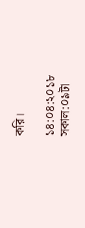করি।

১৪:০৪:২০১৮
সকাল:০৯টা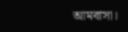আমবাসা।